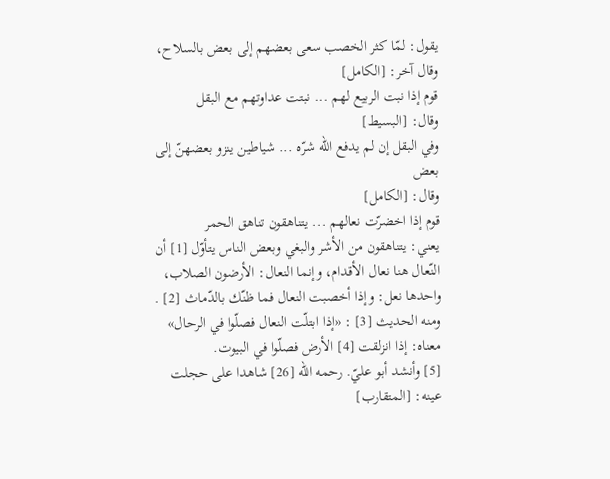يقول: لمّا كثر الخصب سعى بعضهم إلى بعض بالسلاح، وقال آخر: [الكامل]
قوم إذا نبت الربيع لهم ... نبتت عداوتهم مع البقل
وقال: [البسيط]
وفي البقل إن لم يدفع الله شرّه ... شياطين ينزو بعضهنّ إلى بعض
وقال: [الكامل]
قوم إذا اخضرّت نعالهم ... يتناهقون تناهق الحمر
يعني: يتناهقون من الأشر والبغي وبعض الناس يتأوّل [1] أن النّعال هنا نعال الأقدام، وإنما النعال: الأرضون الصلاب، واحدها نعل: وإذا أخصبت النعال فما ظنّك بالدّماث [2] .
ومنه الحديث [3] : «إذا ابتلّت النعال فصلّوا في الرحال» معناه: إذا انزلقت [4] الأرض فصلّوا في البيوت.
[5] وأنشد أبو عليّ. رحمه الله [26] شاهدا على حجلت عينه: [المتقارب]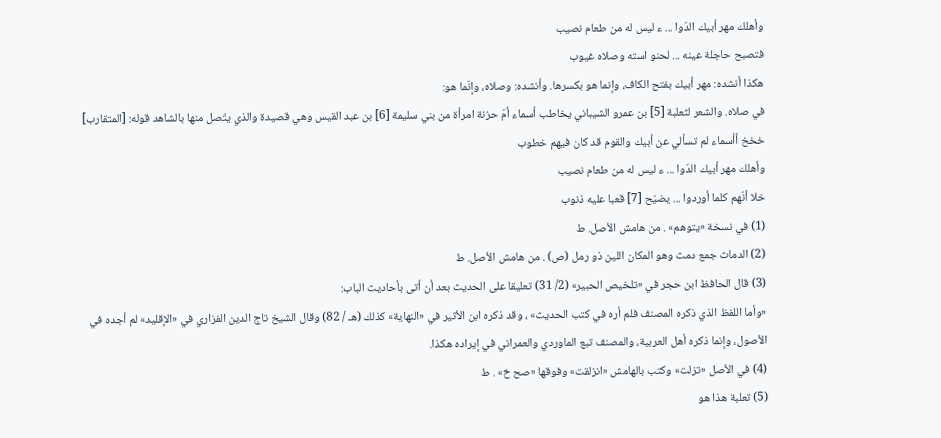وأهلك مهر أبيك الدّوا ... ء ليس له من طعام نصيب
فتصبح حاجلة عينه ... لحنو استه وصلاه غيوب
هكذا أنشده: مهر أبيك بفتح الكاف، وإنما هو بكسرها. وأنشده: وصلاه، وإنّما هو:
في صلاه. والشعر لثعلبة [5] بن عمرو الشيباني يخاطب أسماء أمّ حزنة امرأة من بني سليمة [6] بن عبد القيس وهي قصيدة والذي يتّصل منها بالشاهد قوله: [المتقارب]
خخخ أأسماء لم تسألي عن أبيك والقوم قد كان فيهم خطوب
وأهلك مهر أبيك الدّوا ... ء ليس له من طعام نصيب
خلا أنّهم كلما أوردوا ... يضيّح [7] قعبا عليه ذنوب
(1) في نسخة «يتوهم» . من هامش الأصل. ط
(2) الدماث جمع دمث وهو المكان اللين ذو رمل (ص) . من هامش الأصل. ط
(3) قال الحافظ ابن حجر في «تلخيص الحبير» (2/ 31) تعليقا على الحديث بعد أن أتى بأحاديث الباب:
«وأما اللفظ الذي ذكره المصنف فلم أره في كتب الحديث» ، وقد ذكره ابن الأثير في «النهاية» كذلك (هـ / 82) وقال الشيخ تاج الدين الفزاري في «الإقليد» لم أجده في الأصول، وإنما ذكره أهل العربية، والمصنف تبع الماوردي والعمراني في إيراده هكذا.
(4) في الأصل «تزلت» وكتب بالهامش «انزلقت» وفوقها «صح خ» . ط
(5) تعلبة هذا هو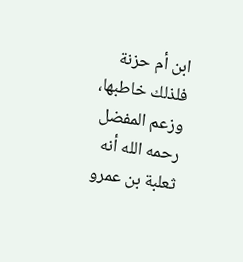ابن أم حزنة فلذلك خاطبها، وزعم المفضل رحمه الله أنه ثعلبة بن عمرو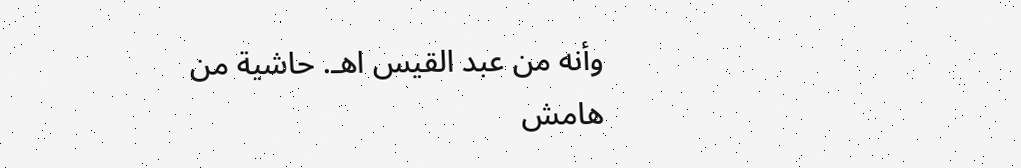وأنه من عبد القيس اهـ. حاشية من هامش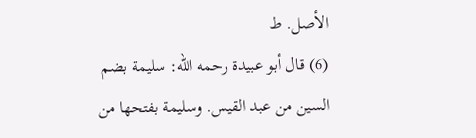الأصل. ط
(6) قال أبو عبيدة رحمه الله: سليمة بضم السين من عبد القيس. وسليمة بفتحها من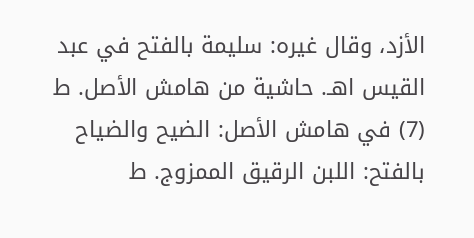الأزد، وقال غيره: سليمة بالفتح في عبد القيس اهـ. حاشية من هامش الأصل. ط
(7) في هامش الأصل: الضيح والضياح بالفتح: اللبن الرقيق الممزوج. ط